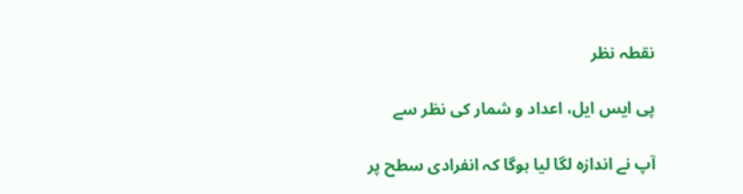نقطہ نظر

پی ایس ایل، اعداد و شمار کی نظر سے

آپ نے اندازہ لگا لیا ہوگا کہ انفرادی سطح پر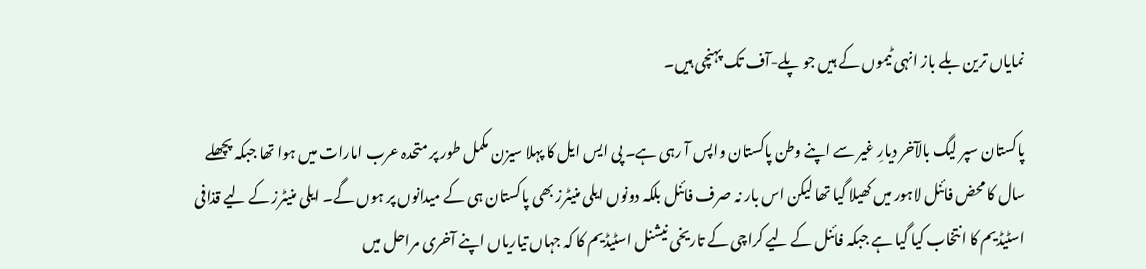نمایاں ترین بلے باز انہی ٹیموں کے ہیں جو پلے-آف تک پہنچی ہیں۔

پاکستان سپر لیگ بالآخر دیارِ غیر سے اپنے وطن پاکستان واپس آ رہی ہے۔ پی ایس ایل کا پہلا سیزن مکمل طور پر متحدہ عرب امارات میں ہوا تھا جبکہ پچھلے سال کا محض فائنل لاہور میں کھیلا گیا تھا لیکن اس بار نہ صرف فائنل بلکہ دونوں ایلی منیٹرز بھی پاکستان ہی کے میدانوں پر ہوں گے۔ ایلی منیٹرز کے لیے قذافی اسٹیڈیم کا انتخاب کیا گیا ہے جبکہ فائنل کے لیے کراچی کے تاریخی نیشنل اسٹیڈیم کا کہ جہاں تیاریاں اپنے آخری مراحل میں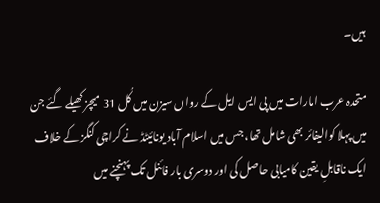ہیں۔

متحدہ عرب امارات میں پی ایس ایل کے رواں سیزن میں کُل 31 میچز کھیلے گئے جن میں پہلا کوالیفائر بھی شامل تھا، جس میں اسلام آباد یونائیٹڈ نے کراچی کنگز کے خلاف ایک ناقابلِ یقین کامیابی حاصل کی اور دوسری بار فائنل تک پہنچنے میں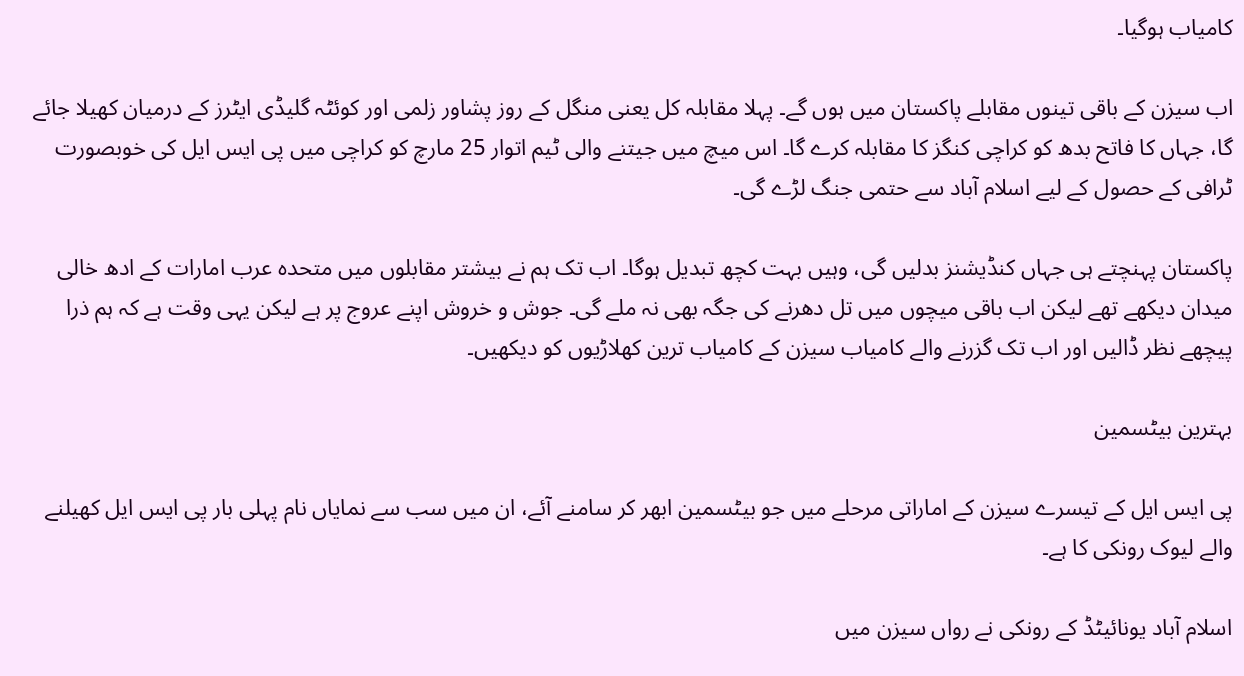کامیاب ہوگیا۔

اب سیزن کے باقی تینوں مقابلے پاکستان میں ہوں گے۔ پہلا مقابلہ کل یعنی منگل کے روز پشاور زلمی اور کوئٹہ گلیڈی ایٹرز کے درمیان کھیلا جائے گا، جہاں کا فاتح بدھ کو کراچی کنگز کا مقابلہ کرے گا۔ اس میچ میں جیتنے والی ٹیم اتوار 25 مارچ کو کراچی میں پی ایس ایل کی خوبصورت ٹرافی کے حصول کے لیے اسلام آباد سے حتمی جنگ لڑے گی۔

پاکستان پہنچتے ہی جہاں کنڈیشنز بدلیں گی، وہیں بہت کچھ تبدیل ہوگا۔ اب تک ہم نے بیشتر مقابلوں میں متحدہ عرب امارات کے ادھ خالی میدان دیکھے تھے لیکن اب باقی میچوں میں تل دھرنے کی جگہ بھی نہ ملے گی۔ جوش و خروش اپنے عروج پر ہے لیکن یہی وقت ہے کہ ہم ذرا پیچھے نظر ڈالیں اور اب تک گزرنے والے کامیاب سیزن کے کامیاب ترین کھلاڑیوں کو دیکھیں۔

بہترین بیٹسمین

پی ایس ایل کے تیسرے سیزن کے اماراتی مرحلے میں جو بیٹسمین ابھر کر سامنے آئے، ان میں سب سے نمایاں نام پہلی بار پی ایس ایل کھیلنے والے لیوک رونکی کا ہے۔

اسلام آباد یونائیٹڈ کے رونکی نے رواں سیزن میں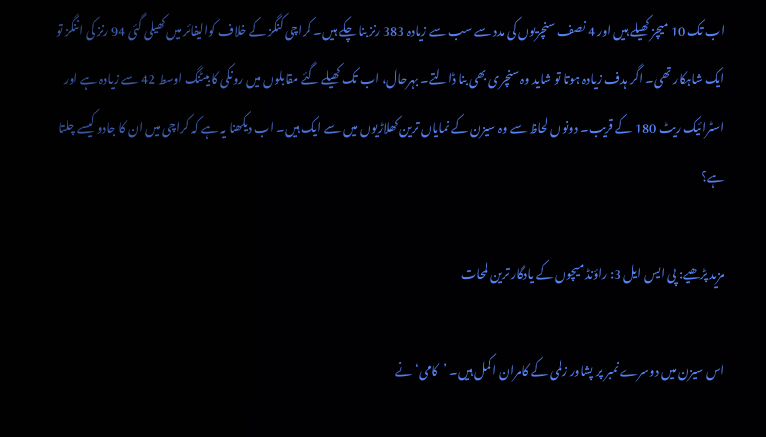اب تک 10 میچز کھیلے ہیں اور 4 نصف سنچریوں کی مدد سے سب سے زیادہ 383 رنز بنا چکے ہیں۔ کراچی کنگز کے خلاف کوالیفائر میں کھیلی گئی 94 رنز کی اننگز تو ایک شاہکار تھی۔ اگر ہدف زیادہ ہوتا تو شاید وہ سنچری بھی بنا ڈالتے۔ بہرحال، اب تک کھیلے گئے مقابلوں میں رونکی کا بیٹنگ اوسط 42 سے زیادہ ہے اور اسٹرائیک ریٹ 180 کے قریب۔ دونوں لحاظ سے وہ سیزن کے نمایاں ترین کھلاڑیوں میں سے ایک ہیں۔ اب دیکھنا یہ ہے کہ کراچی میں ان کا جادو کیسے چلتا ہے؟

مزید پڑھیے: پی ایس ایل 3: راؤنڈ میچوں کے یادگار ترین لمحات

اس سیزن میں دوسرے نمبر پر پشاور زلمی کے کامران اکمل ہیں۔ ’کامی‘ نے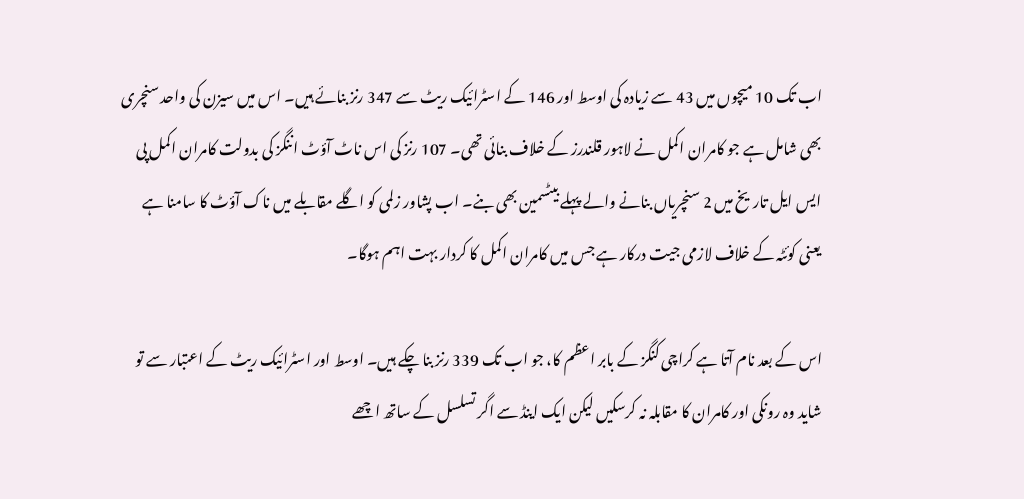اب تک 10 میچوں میں 43 سے زیادہ کی اوسط اور 146 کے اسٹرائیک ریٹ سے 347 رنز بنائے ہیں۔ اس میں سیزن کی واحد سنچری بھی شامل ہے جو کامران اکمل نے لاہور قلندرز کے خلاف بنائی تھی۔ 107 رنز کی اس ناٹ آؤٹ اننگز کی بدولت کامران اکمل پی ایس ایل تاریخ میں 2 سنچریاں بنانے والے پہلے بیٹسمین بھی بنے۔ اب پشاور زلمی کو اگلے مقابلے میں ناک آؤٹ کا سامنا ہے یعنی کوئٹہ کے خلاف لازمی جیت درکار ہے جس میں کامران اکمل کا کردار بہت اہم ہوگا۔

اس کے بعد نام آتا ہے کراچی کنگز کے بابر اعظم کا، جو اب تک 339 رنز بنا چکے ہیں۔ اوسط اور اسٹرائیک ریٹ کے اعتبار سے تو شاید وہ رونکی اور کامران کا مقابلہ نہ کرسکیں لیکن ایک اینڈ سے اگر تسلسل کے ساتھ اچھے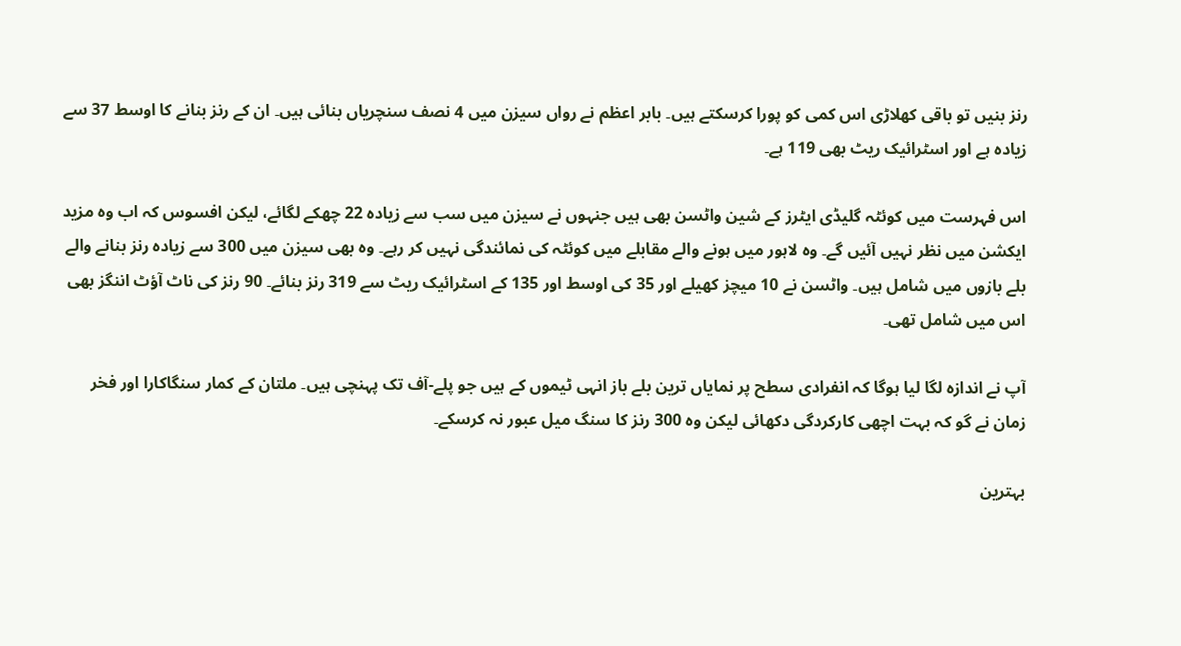رنز بنیں تو باقی کھلاڑی اس کمی کو پورا کرسکتے ہیں۔ بابر اعظم نے رواں سیزن میں 4 نصف سنچریاں بنائی ہیں۔ ان کے رنز بنانے کا اوسط 37 سے زیادہ ہے اور اسٹرائیک ریٹ بھی 119 ہے۔

اس فہرست میں کوئٹہ گلیڈی ایٹرز کے شین واٹسن بھی ہیں جنہوں نے سیزن میں سب سے زیادہ 22 چھکے لگائے، لیکن افسوس کہ اب وہ مزید ایکشن میں نظر نہیں آئیں گے۔ وہ لاہور میں ہونے والے مقابلے میں کوئٹہ کی نمائندگی نہیں کر رہے۔ وہ بھی سیزن میں 300 سے زیادہ رنز بنانے والے بلے بازوں میں شامل ہیں۔ واٹسن نے 10 میچز کھیلے اور 35 کی اوسط اور 135 کے اسٹرائیک ریٹ سے 319 رنز بنائے۔ 90 رنز کی ناٹ آؤٹ اننگز بھی اس میں شامل تھی۔

آپ نے اندازہ لگا لیا ہوگا کہ انفرادی سطح پر نمایاں ترین بلے باز انہی ٹیموں کے ہیں جو پلے-آف تک پہنچی ہیں۔ ملتان کے کمار سنگاکارا اور فخر زمان نے گو کہ بہت اچھی کارکردگی دکھائی لیکن وہ 300 رنز کا سنگ میل عبور نہ کرسکے۔

بہترین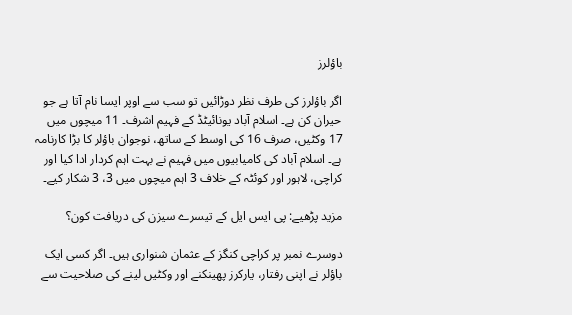باؤلرز

اگر باؤلرز کی طرف نظر دوڑائیں تو سب سے اوپر ایسا نام آتا ہے جو حیران کن ہے۔ اسلام آباد یونائیٹڈ کے فہیم اشرف۔ 11 میچوں میں 17 وکٹیں، صرف 16 کی اوسط کے ساتھ، نوجوان باؤلر کا بڑا کارنامہ ہے۔ اسلام آباد کی کامیابیوں میں فہیم نے بہت اہم کردار ادا کیا اور کراچی، لاہور اور کوئٹہ کے خلاف 3 اہم میچوں میں 3، 3 شکار کیے۔

مزید پڑھیے: پی ایس ایل کے تیسرے سیزن کی دریافت کون؟

دوسرے نمبر پر کراچی کنگز کے عثمان شنواری ہیں۔ اگر کسی ایک باؤلر نے اپنی رفتار، یارکرز پھینکنے اور وکٹیں لینے کی صلاحیت سے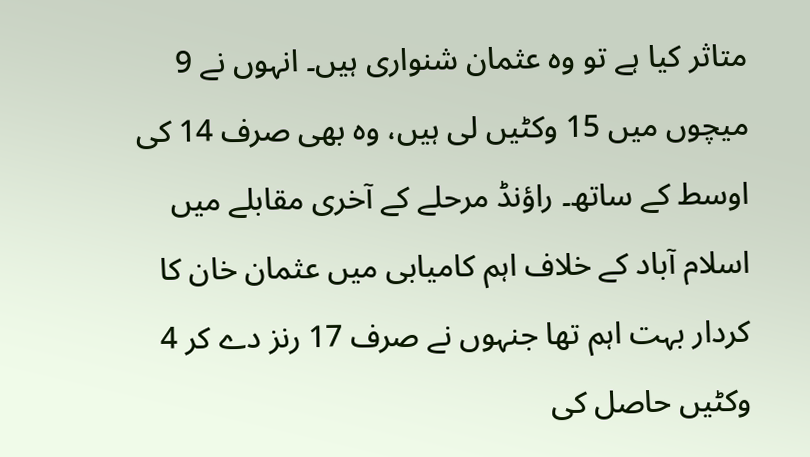متاثر کیا ہے تو وہ عثمان شنواری ہیں۔ انہوں نے 9 میچوں میں 15 وکٹیں لی ہیں، وہ بھی صرف 14 کی اوسط کے ساتھ۔ راؤنڈ مرحلے کے آخری مقابلے میں اسلام آباد کے خلاف اہم کامیابی میں عثمان خان کا کردار بہت اہم تھا جنہوں نے صرف 17 رنز دے کر 4 وکٹیں حاصل کی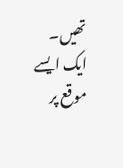تھیں۔ ایک ایسے موقع پر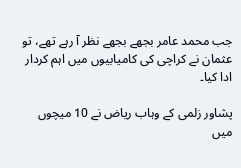جب محمد عامر بجھے بجھے نظر آ رہے تھے، تو عثمان نے کراچی کی کامیابیوں میں اہم کردار ادا کیا۔

پشاور زلمی کے وہاب ریاض نے 10 میچوں میں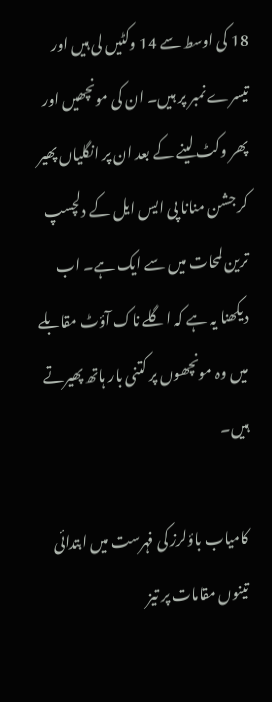18 کی اوسط سے 14 وکٹیں لی ہیں اور تیسرے نمبر پر ہیں۔ ان کی مونچھیں اور پھر وکٹ لینے کے بعد ان پر انگلیاں پھیر کر جشن منانا پی ایس ایل کے دلچسپ ترین لمحات میں سے ایک ہے۔ اب دیکھنا یہ ہے کہ اگلے ناک آؤٹ مقابلے میں وہ مونچھوں پر کتنی بار ہاتھ پھیرتے ہیں۔

کامیاب باؤلرز کی فہرست میں ابتدائی تینوں مقامات پر تیز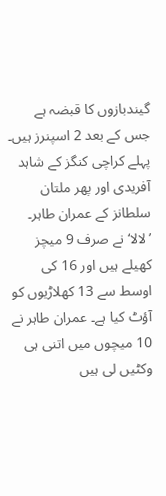گیندبازوں کا قبضہ ہے جس کے بعد 2 اسپنرز ہیں۔ پہلے کراچی کنگز کے شاہد آفریدی اور پھر ملتان سلطانز کے عمران طاہر۔ ’لالا‘ نے صرف 9 میچز کھیلے ہیں اور 16 کی اوسط سے 13 کھلاڑیوں کو آؤٹ کیا ہے۔ عمران طاہر نے 10 میچوں میں اتنی ہی وکٹیں لی ہیں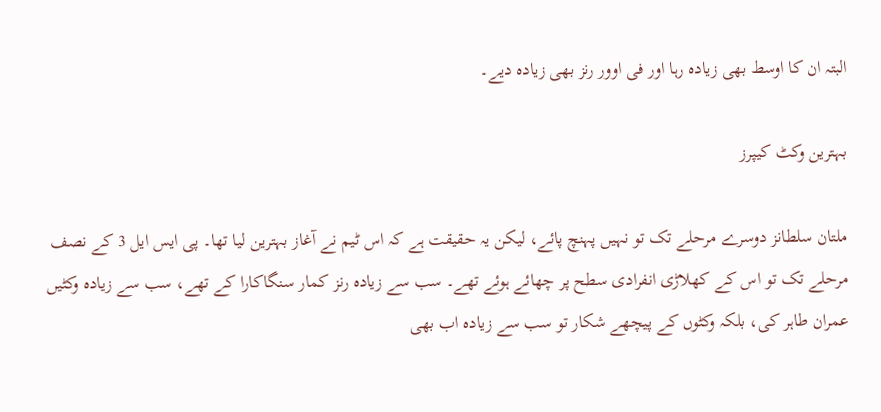البتہ ان کا اوسط بھی زیادہ رہا اور فی اوور رنز بھی زیادہ دیے۔

بہترین وکٹ کیپرز

ملتان سلطانز دوسرے مرحلے تک تو نہیں پہنچ پائے، لیکن یہ حقیقت ہے کہ اس ٹیم نے آغاز بہترین لیا تھا۔ پی ایس ایل 3 کے نصف مرحلے تک تو اس کے کھلاڑی انفرادی سطح پر چھائے ہوئے تھے۔ سب سے زیادہ رنز کمار سنگاکارا کے تھے، سب سے زیادہ وکٹیں عمران طاہر کی، بلکہ وکٹوں کے پیچھے شکار تو سب سے زیادہ اب بھی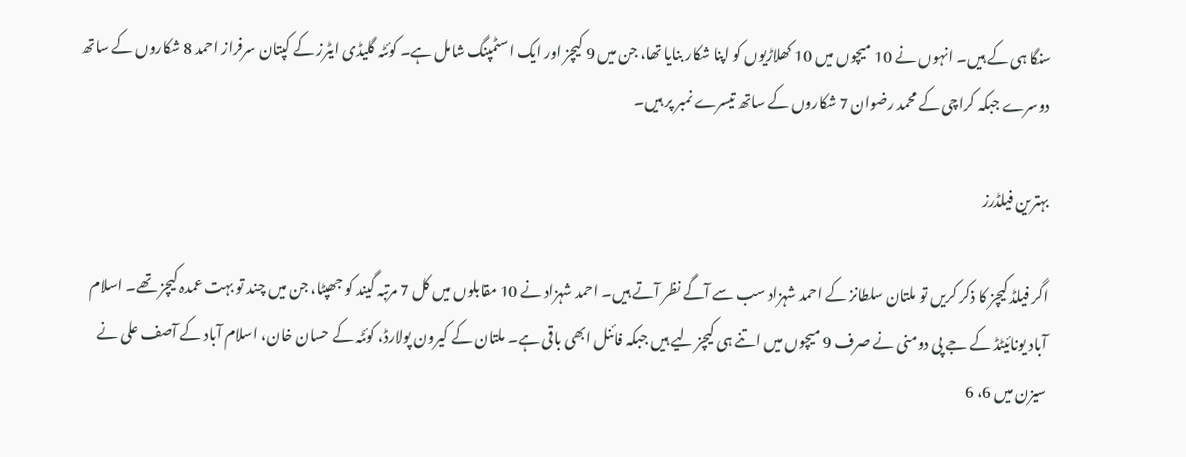سنگا ہی کے ہیں۔ انہوں نے 10 میچوں میں 10 کھلاڑیوں کو اپنا شکار بنایا تھا، جن میں 9 کیچز اور ایک اسٹمپنگ شامل ہے۔ کوئٹہ گلیڈی ایٹرز کے کپتان سرفراز احمد 8 شکاروں کے ساتھ دوسرے جبکہ کراچی کے محمد رضوان 7 شکاروں کے ساتھ تیسرے نمبر پر ہیں۔

بہترین فیلڈرز

اگر فیلڈ کیچز کا ذکر کریں تو ملتان سلطانز کے احمد شہزاد سب سے آگے نظر آتے ہیں۔ احمد شہزاد نے 10 مقابلوں میں کل 7 مرتبہ گیند کو جھپٹا، جن میں چند تو بہت عمدہ کیچز تھے۔ اسلام آباد یونائیٹڈ کے جے پی دومنی نے صرف 9 میچوں میں اتنے ہی کیچز لیے ہیں جبکہ فائنل ابھی باقی ہے۔ ملتان کے کیرون پولارڈ، کوئٹہ کے حسان خان، اسلام آباد کے آصف علی نے سیزن میں 6، 6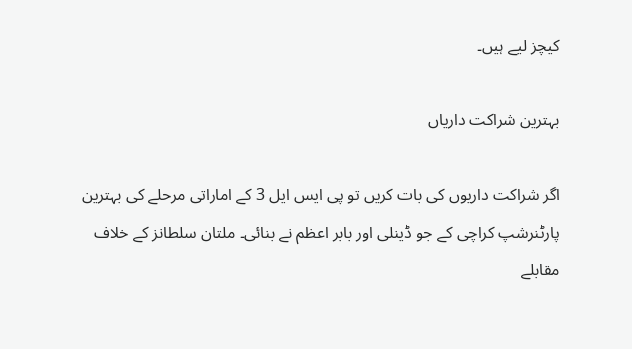کیچز لیے ہیں۔

بہترین شراکت داریاں

اگر شراکت داریوں کی بات کریں تو پی ایس ایل 3 کے اماراتی مرحلے کی بہترین پارٹنرشپ کراچی کے جو ڈینلی اور بابر اعظم نے بنائی۔ ملتان سلطانز کے خلاف مقابلے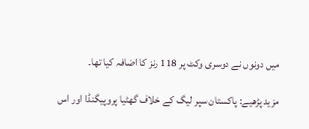میں دونوں نے دوسری وکٹ پر 118 رنز کا اضافہ کیا تھا۔

مزید پڑھیے: پاکستان سپر لیگ کے خلاف گھٹیا پروپیگنڈا اور اس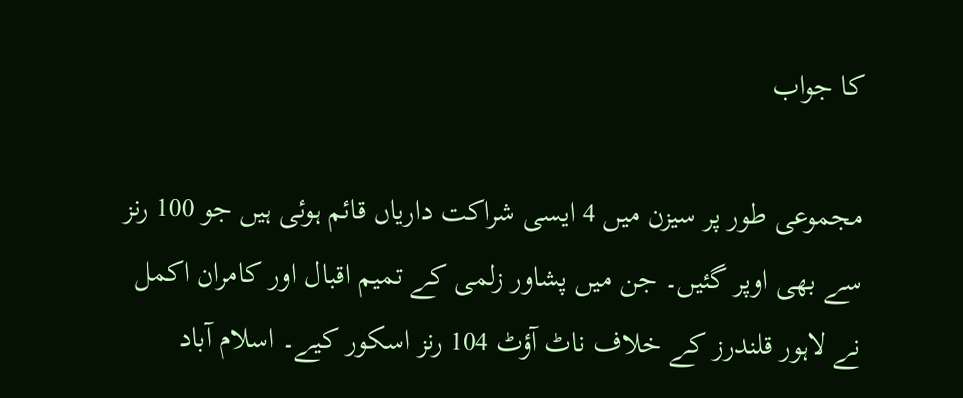کا جواب

مجموعی طور پر سیزن میں 4 ایسی شراکت داریاں قائم ہوئی ہیں جو 100 رنز سے بھی اوپر گئیں۔ جن میں پشاور زلمی کے تمیم اقبال اور کامران اکمل نے لاہور قلندرز کے خلاف ناٹ آؤٹ 104 رنز اسکور کیے۔ اسلام آباد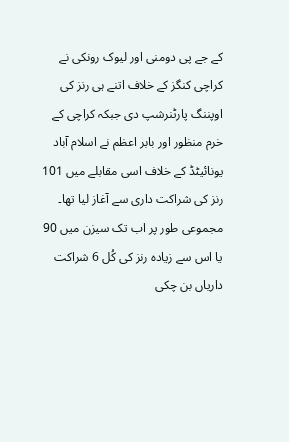کے جے پی دومنی اور لیوک رونکی نے کراچی کنگز کے خلاف اتنے ہی رنز کی اوپننگ پارٹنرشپ دی جبکہ کراچی کے خرم منظور اور بابر اعظم نے اسلام آباد یونائیٹڈ کے خلاف اسی مقابلے میں 101 رنز کی شراکت داری سے آغاز لیا تھا۔ مجموعی طور پر اب تک سیزن میں 90 یا اس سے زیادہ رنز کی کُل 6 شراکت داریاں بن چکی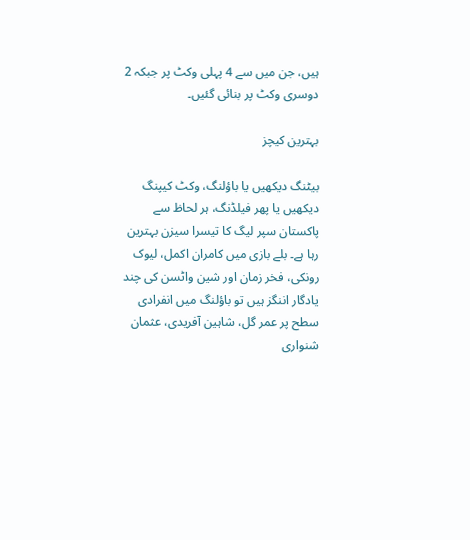ہیں، جن میں سے 4 پہلی وکٹ پر جبکہ 2 دوسری وکٹ پر بنائی گئیں۔

بہترین کیچز

بیٹنگ دیکھیں یا باؤلنگ، وکٹ کیپنگ دیکھیں یا پھر فیلڈنگ، ہر لحاظ سے پاکستان سپر لیگ کا تیسرا سیزن بہترین رہا ہے۔ بلے بازی میں کامران اکمل، لیوک رونکی، فخر زمان اور شین واٹسن کی چند یادگار اننگز ہیں تو باؤلنگ میں انفرادی سطح پر عمر گل، شاہین آفریدی، عثمان شنواری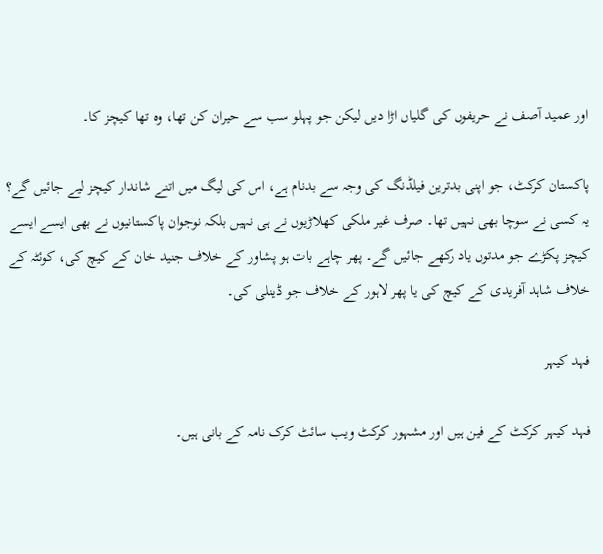اور عمید آصف نے حریفوں کی گلیاں اڑا دیں لیکن جو پہلو سب سے حیران کن تھا، وہ تھا کیچز کا۔

پاکستان کرکٹ، جو اپنی بدترین فیلڈنگ کی وجہ سے بدنام ہے، اس کی لیگ میں اتنے شاندار کیچز لیے جائیں گے؟ یہ کسی نے سوچا بھی نہیں تھا۔ صرف غیر ملکی کھلاڑیوں نے ہی نہیں بلکہ نوجوان پاکستانیوں نے بھی ایسے ایسے کیچز پکڑے جو مدتوں یاد رکھے جائیں گے۔ پھر چاہے بات ہو پشاور کے خلاف جنید خان کے کیچ کی، کوئٹہ کے خلاف شاہد آفریدی کے کیچ کی یا پھر لاہور کے خلاف جو ڈینلی کی۔

فہد کیہر

فہد کیہر کرکٹ کے فین ہیں اور مشہور کرکٹ ویب سائٹ کرک نامہ کے بانی ہیں۔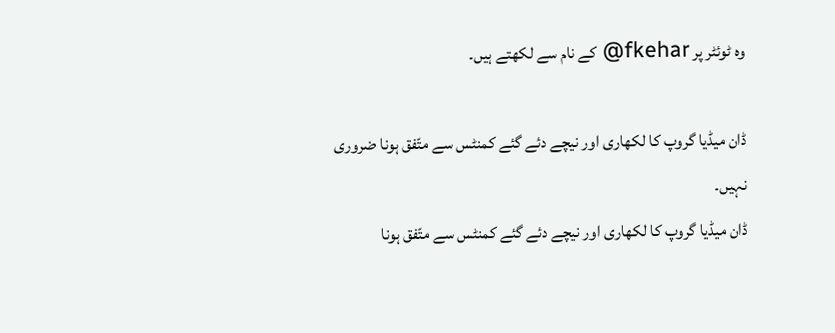وہ ٹوئٹر پر fkehar@ کے نام سے لکھتے ہیں۔

ڈان میڈیا گروپ کا لکھاری اور نیچے دئے گئے کمنٹس سے متّفق ہونا ضروری نہیں۔
ڈان میڈیا گروپ کا لکھاری اور نیچے دئے گئے کمنٹس سے متّفق ہونا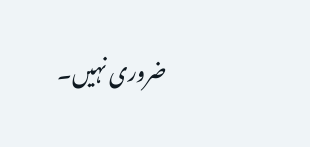ضروری نہیں۔